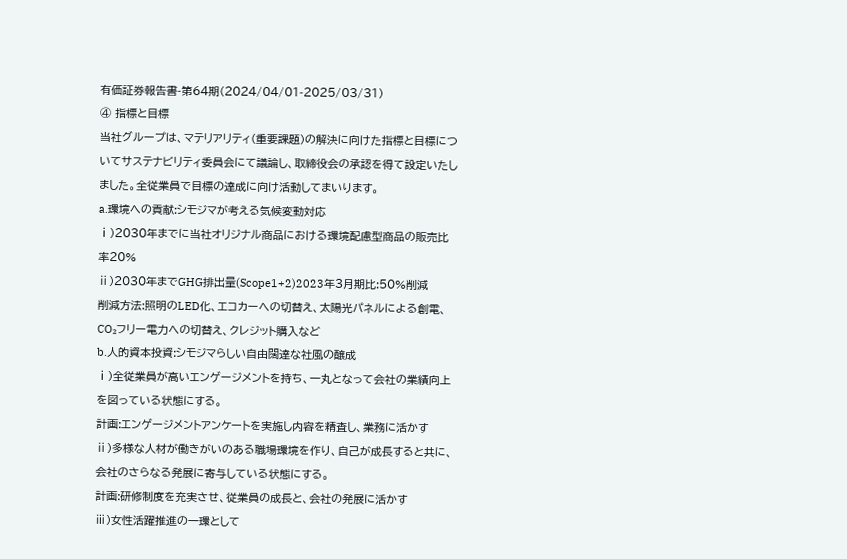有価証券報告書-第64期(2024/04/01-2025/03/31)
④ 指標と目標
当社グループは、マテリアリティ(重要課題)の解決に向けた指標と目標についてサステナビリティ委員会にて議論し、取締役会の承認を得て設定いたしました。全従業員で目標の達成に向け活動してまいります。
a.環境への貢献:シモジマが考える気候変動対応
ⅰ)2030年までに当社オリジナル商品における環境配慮型商品の販売比率20%
ⅱ)2030年までGHG排出量(Scope1+2)2023年3月期比:50%削減
削減方法:照明のLED化、エコカーへの切替え、太陽光パネルによる創電、CO₂フリー電力への切替え、クレジット購入など
b.人的資本投資:シモジマらしい自由闊達な社風の醸成
ⅰ)全従業員が高いエンゲージメントを持ち、一丸となって会社の業績向上を図っている状態にする。
計画:エンゲージメントアンケートを実施し内容を精査し、業務に活かす
ⅱ)多様な人材が働きがいのある職場環境を作り、自己が成長すると共に、会社のさらなる発展に寄与している状態にする。
計画:研修制度を充実させ、従業員の成長と、会社の発展に活かす
ⅲ)女性活躍推進の一環として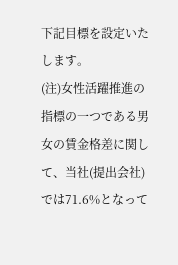下記目標を設定いたします。
(注)女性活躍推進の指標の一つである男女の賃金格差に関して、当社(提出会社)では71.6%となって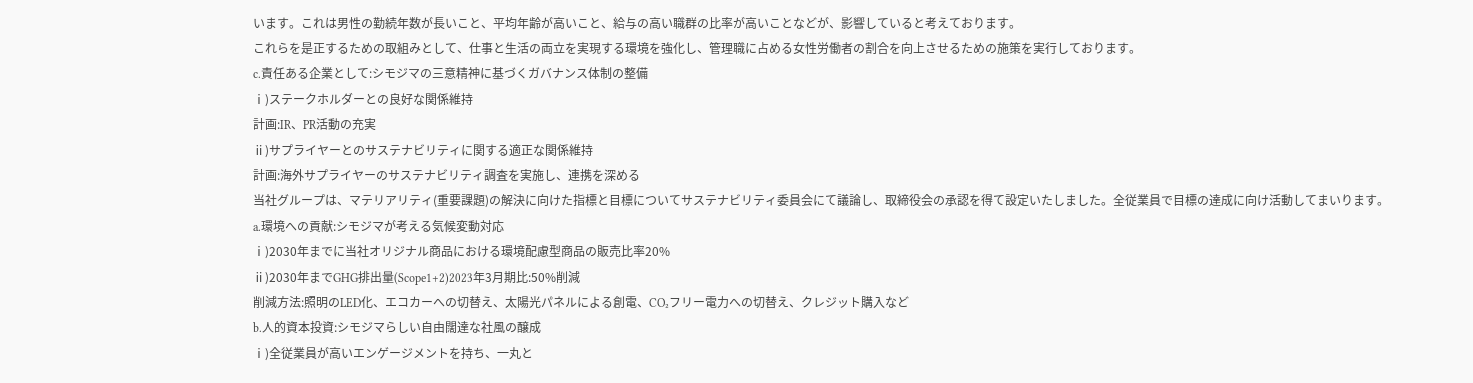います。これは男性の勤続年数が長いこと、平均年齢が高いこと、給与の高い職群の比率が高いことなどが、影響していると考えております。
これらを是正するための取組みとして、仕事と生活の両立を実現する環境を強化し、管理職に占める女性労働者の割合を向上させるための施策を実行しております。
c.責任ある企業として:シモジマの三意精神に基づくガバナンス体制の整備
ⅰ)ステークホルダーとの良好な関係維持
計画:IR、PR活動の充実
ⅱ)サプライヤーとのサステナビリティに関する適正な関係維持
計画:海外サプライヤーのサステナビリティ調査を実施し、連携を深める
当社グループは、マテリアリティ(重要課題)の解決に向けた指標と目標についてサステナビリティ委員会にて議論し、取締役会の承認を得て設定いたしました。全従業員で目標の達成に向け活動してまいります。
a.環境への貢献:シモジマが考える気候変動対応
ⅰ)2030年までに当社オリジナル商品における環境配慮型商品の販売比率20%
ⅱ)2030年までGHG排出量(Scope1+2)2023年3月期比:50%削減
削減方法:照明のLED化、エコカーへの切替え、太陽光パネルによる創電、CO₂フリー電力への切替え、クレジット購入など
b.人的資本投資:シモジマらしい自由闊達な社風の醸成
ⅰ)全従業員が高いエンゲージメントを持ち、一丸と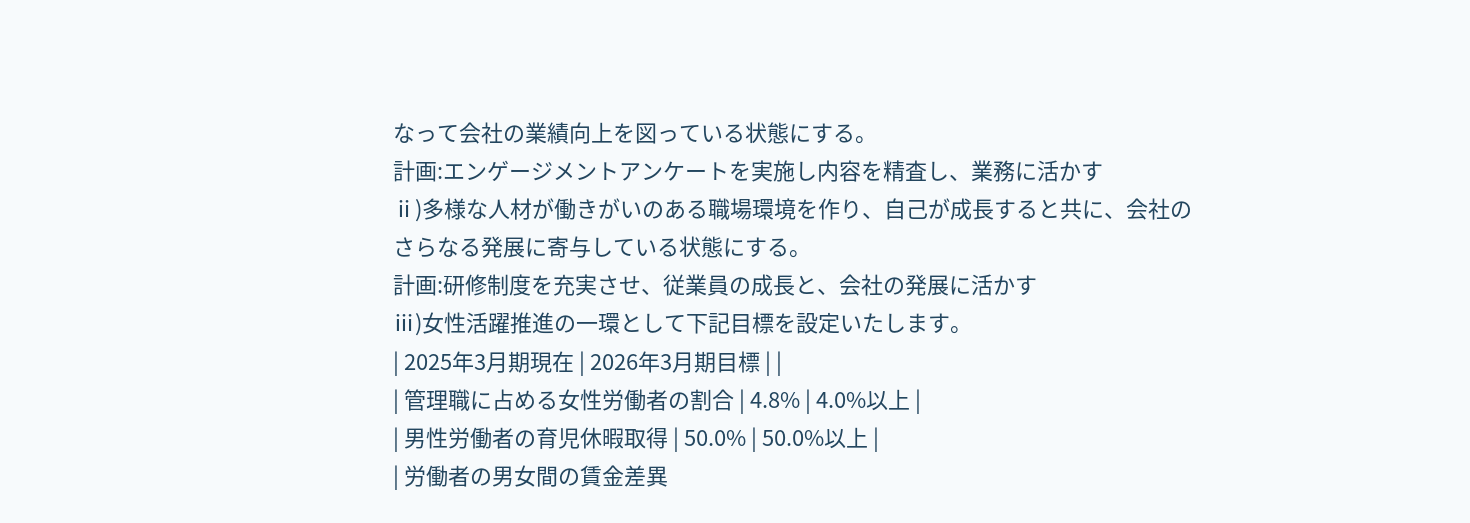なって会社の業績向上を図っている状態にする。
計画:エンゲージメントアンケートを実施し内容を精査し、業務に活かす
ⅱ)多様な人材が働きがいのある職場環境を作り、自己が成長すると共に、会社のさらなる発展に寄与している状態にする。
計画:研修制度を充実させ、従業員の成長と、会社の発展に活かす
ⅲ)女性活躍推進の一環として下記目標を設定いたします。
| 2025年3月期現在 | 2026年3月期目標 | |
| 管理職に占める女性労働者の割合 | 4.8% | 4.0%以上 |
| 男性労働者の育児休暇取得 | 50.0% | 50.0%以上 |
| 労働者の男女間の賃金差異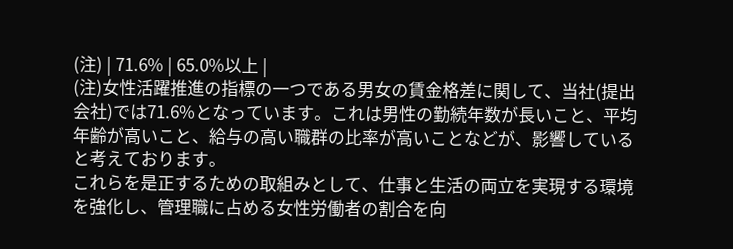(注) | 71.6% | 65.0%以上 |
(注)女性活躍推進の指標の一つである男女の賃金格差に関して、当社(提出会社)では71.6%となっています。これは男性の勤続年数が長いこと、平均年齢が高いこと、給与の高い職群の比率が高いことなどが、影響していると考えております。
これらを是正するための取組みとして、仕事と生活の両立を実現する環境を強化し、管理職に占める女性労働者の割合を向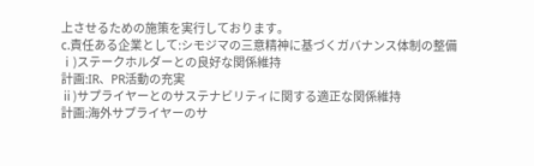上させるための施策を実行しております。
c.責任ある企業として:シモジマの三意精神に基づくガバナンス体制の整備
ⅰ)ステークホルダーとの良好な関係維持
計画:IR、PR活動の充実
ⅱ)サプライヤーとのサステナビリティに関する適正な関係維持
計画:海外サプライヤーのサ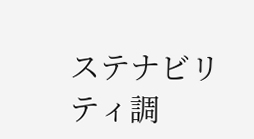ステナビリティ調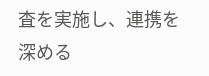査を実施し、連携を深める